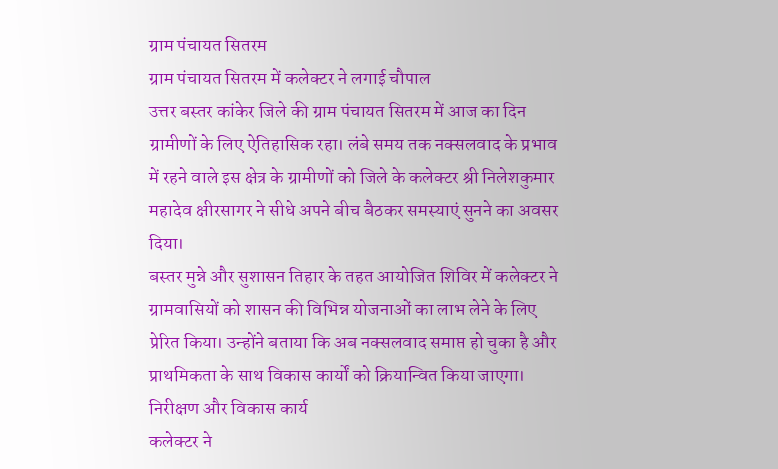ग्राम पंचायत सितरम
ग्राम पंचायत सितरम में कलेक्टर ने लगाई चौपाल
उत्तर बस्तर कांकेर जिले की ग्राम पंचायत सितरम में आज का दिन ग्रामीणों के लिए ऐतिहासिक रहा। लंबे समय तक नक्सलवाद के प्रभाव में रहने वाले इस क्षेत्र के ग्रामीणों को जिले के कलेक्टर श्री निलेशकुमार महादेव क्षीरसागर ने सीधे अपने बीच बैठकर समस्याएं सुनने का अवसर दिया।
बस्तर मुन्ने और सुशासन तिहार के तहत आयोजित शिविर में कलेक्टर ने ग्रामवासियों को शासन की विभिन्न योजनाओं का लाभ लेने के लिए प्रेरित किया। उन्होंने बताया कि अब नक्सलवाद समाप्त हो चुका है और प्राथमिकता के साथ विकास कार्यों को क्रियान्वित किया जाएगा।
निरीक्षण और विकास कार्य
कलेक्टर ने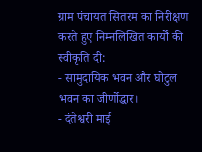ग्राम पंचायत सितरम का निरीक्षण करते हुए निम्नलिखित कार्यों की स्वीकृति दी:
- सामुदायिक भवन और घोटुल भवन का जीर्णोद्धार।
- दंतेश्वरी माई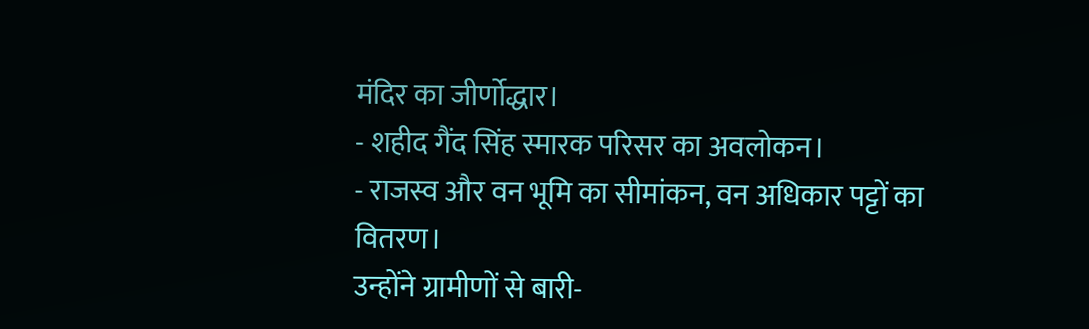मंदिर का जीर्णोद्धार।
- शहीद गैंद सिंह स्मारक परिसर का अवलोकन।
- राजस्व और वन भूमि का सीमांकन, वन अधिकार पट्टों का वितरण।
उन्होंने ग्रामीणों से बारी-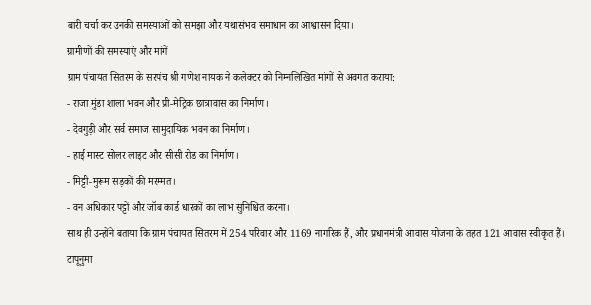बारी चर्चा कर उनकी समस्याओं को समझा और यथासंभव समाधान का आश्वासन दिया।
ग्रामीणों की समस्याएं और मांगें
ग्राम पंचायत सितरम के सरपंच श्री गणेश नायक ने कलेक्टर को निम्नलिखित मांगों से अवगत कराया:
- राजा मुंडा शाला भवन और प्री-मेट्रिक छात्रावास का निर्माण।
- देवगुड़ी और सर्व समाज सामुदायिक भवन का निर्माण।
- हाई मास्ट सोलर लाइट और सीसी रोड का निर्माण।
- मिट्टी-मुरूम सड़कों की मरम्मत।
- वन अधिकार पट्टों और जॉब कार्ड धारकों का लाभ सुनिश्चित करना।
साथ ही उन्होंने बताया कि ग्राम पंचायत सितरम में 254 परिवार और 1169 नागरिक हैं, और प्रधानमंत्री आवास योजना के तहत 121 आवास स्वीकृत हैं।
टापूनुमा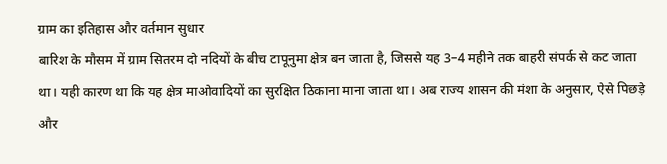ग्राम का इतिहास और वर्तमान सुधार
बारिश के मौसम में ग्राम सितरम दो नदियों के बीच टापूनुमा क्षेत्र बन जाता है, जिससे यह 3–4 महीने तक बाहरी संपर्क से कट जाता था। यही कारण था कि यह क्षेत्र माओवादियों का सुरक्षित ठिकाना माना जाता था। अब राज्य शासन की मंशा के अनुसार, ऐसे पिछड़े और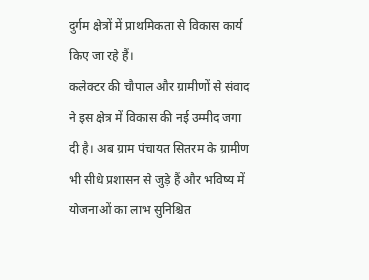दुर्गम क्षेत्रों में प्राथमिकता से विकास कार्य किए जा रहे हैं।
कलेक्टर की चौपाल और ग्रामीणों से संवाद ने इस क्षेत्र में विकास की नई उम्मीद जगा दी है। अब ग्राम पंचायत सितरम के ग्रामीण भी सीधे प्रशासन से जुड़े हैं और भविष्य में योजनाओं का लाभ सुनिश्चित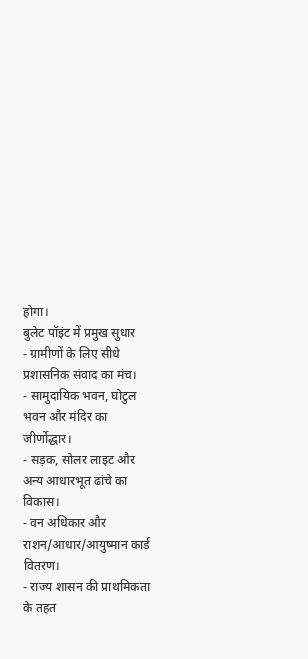होगा।
बुलेट पॉइंट में प्रमुख सुधार
- ग्रामीणों के लिए सीधे प्रशासनिक संवाद का मंच।
- सामुदायिक भवन, घोटुल भवन और मंदिर का जीर्णोद्धार।
- सड़क, सोलर लाइट और अन्य आधारभूत ढांचे का विकास।
- वन अधिकार और राशन/आधार/आयुष्मान कार्ड वितरण।
- राज्य शासन की प्राथमिकता के तहत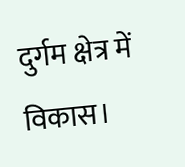दुर्गम क्षेत्र में विकास।